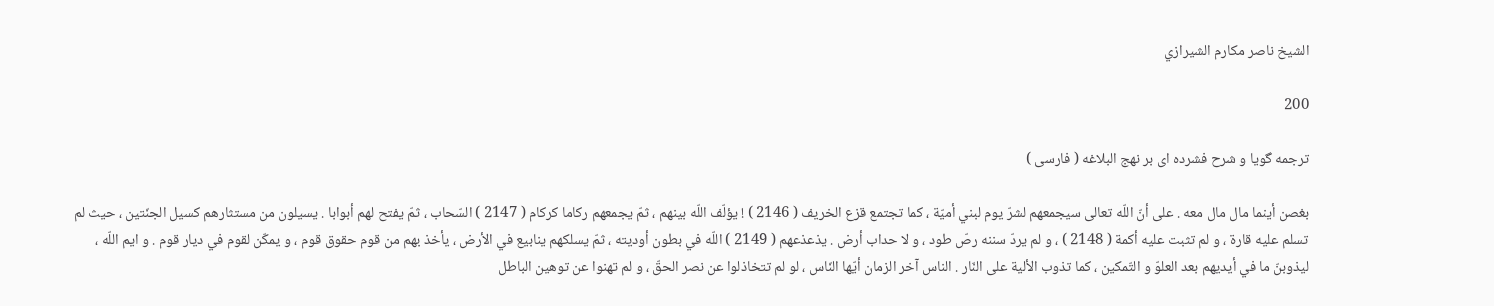الشيخ ناصر مكارم الشيرازي

200

ترجمه گويا و شرح فشرده اى بر نهج البلاغه ( فارسى )

بغصن أينما مال مال معه . على أنّ اللّه تعالى سيجمعهم لشرّ يوم لبني أميّة ، كما تجتمع قزع الخريف ( 2146 ) ! يؤلّف اللّه بينهم ، ثمّ يجمعهم ركاما كركام ( 2147 ) السّحاب ، ثمّ يفتح لهم أبوابا . يسيلون من مستثارهم كسيل الجنّتين ، حيث لم تسلم عليه قارة ، و لم تثبت عليه أكمة ( 2148 ) ، و لم يردّ سننه رصّ طود ، و لا حداب أرض . يذعذعهم ( 2149 ) اللّه في بطون أوديته ، ثمّ يسلكهم ينابيع في الأرض ، يأخذ بهم من قوم حقوق قوم ، و يمكّن لقوم في ديار قوم . و ايم اللّه ، ليذوبنّ ما في أيديهم بعد العلوّ و التّمكين ، كما تذوب الألية على النّار . الناس آخر الزمان أيّها النّاس ، لو لم تتخاذلوا عن نصر الحقّ ، و لم تهنوا عن توهين الباطل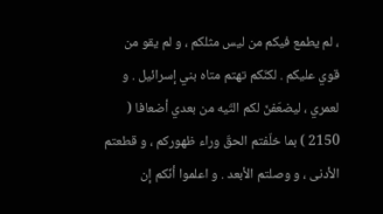، لم يطمع فيكم من ليس مثلكم ، و لم يقو من قوي عليكم . لكنّكم تهتم متاه بني إسرائيل . و لعمري ، ليضعّفنّ لكم التّيه من بعدي أضعافا ( 2150 ) بما خلّفتم الحقّ وراء ظهوركم ، و قطعتم الأدنى ، و وصلتم الأبعد . و اعلموا أنّكم إن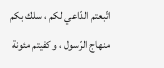اتّبعتم الدّاعي لكم ، سلك بكم منهاج الرّسول ، و كفيتم مئونة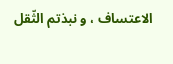الاعتساف ، و نبذتم الثّقل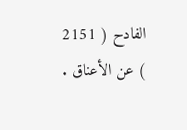الفادح ( 2151 ) عن الأعناق .